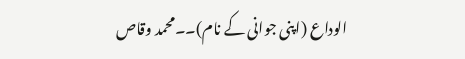الوداع (اپنی جوانی کے نام)۔۔محمد وقاص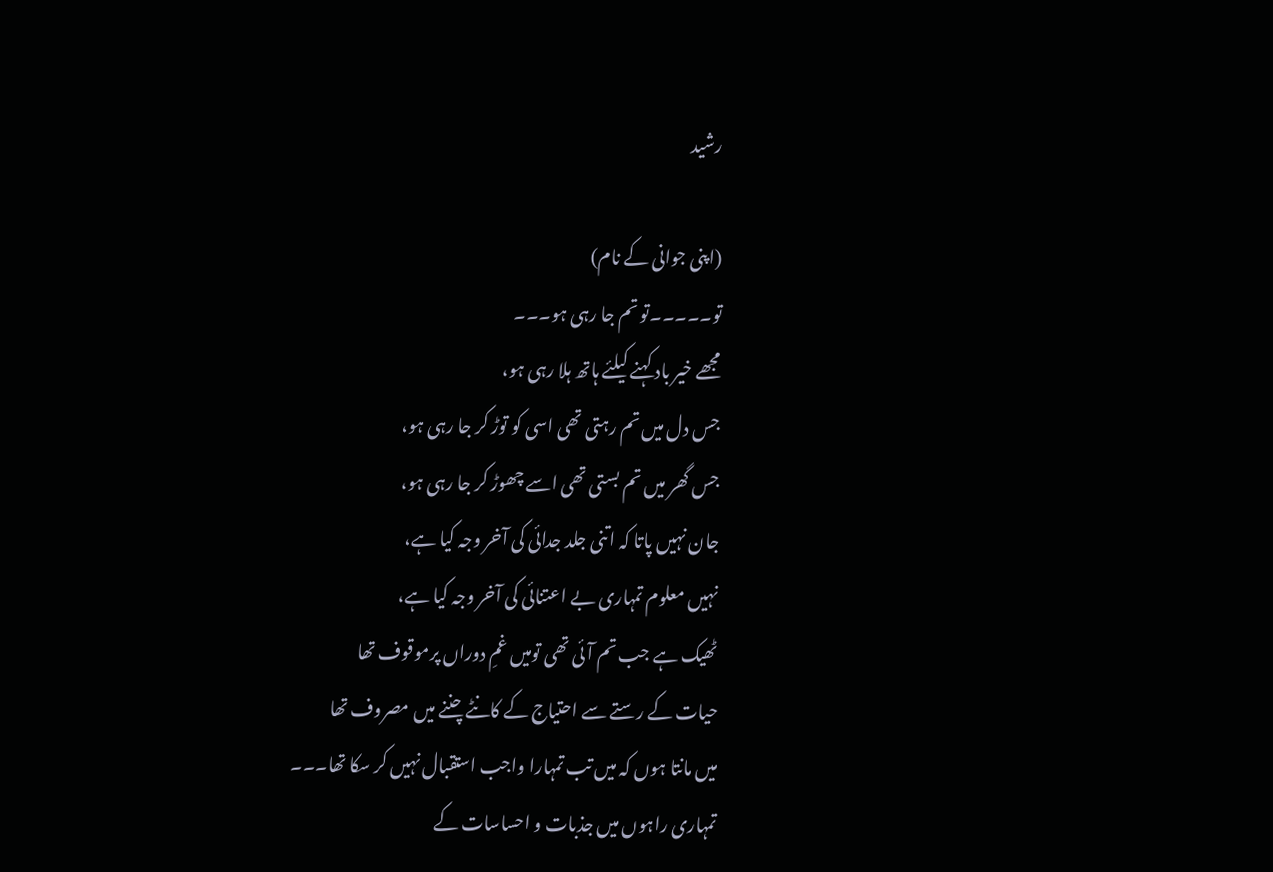رشید

(اپنی جوانی کے نام)
تو۔۔۔۔۔تو تم جا رہی ہو۔۔۔
مجھے خیر باد کہنے کیلئے ہاتھ ہلا رہی ہو،
جس دل میں تم رہتی تھی اسی کو توڑ کر جا رہی ہو،
جس گھر میں تم بستی تھی اسے چھوڑ کر جا رہی ہو،
جان نہیں پاتا کہ اتنی جلد جدائی کی آخر وجہ کیا ہے،
نہیں معلوم تمہاری بے اعتنائی کی آخر وجہ کیا ہے،
ٹھیک ہے جب تم آئی تھی تومیں غمِ دوراں پرموقوف تھا
حیات کے رستے سے احتیاج کے کانٹے چننے میں مصروف تھا
میں مانتا ہوں کہ میں تب تمہارا واجب استقبال نہیں کر سکا تھا۔۔۔
تمہاری راہوں میں جذبات و احساسات کے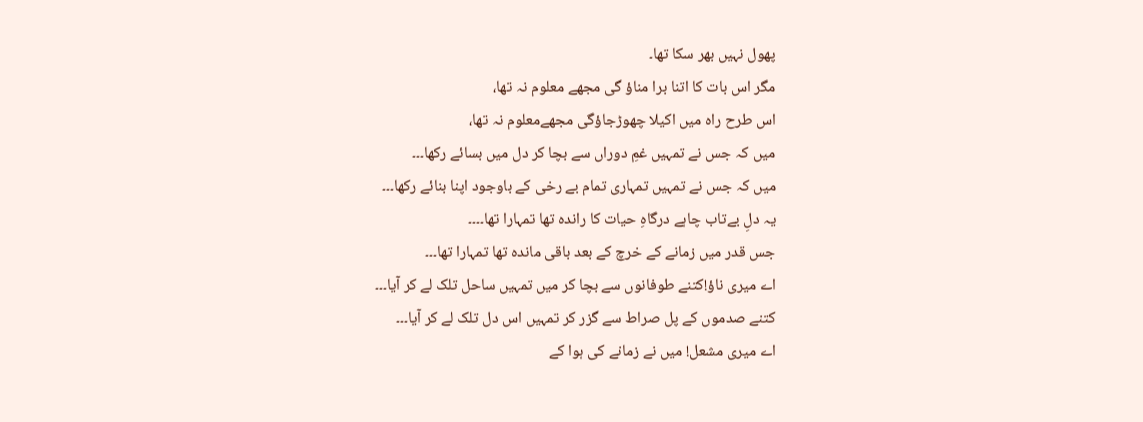پھول نہیں بھر سکا تھا۔
مگر اس بات کا اتنا برا مناؤ گی مجھے معلوم نہ تھا،
اس طرح راہ میں اکیلا چھوڑجاؤگی مجھےمعلوم نہ تھا،
میں کہ جس نے تمہیں غمِ دوراں سے بچا کر دل میں بسائے رکھا۔۔۔
میں کہ جس نے تمہیں تمہاری تمام بے رخی کے باوجود اپنا بنائے رکھا۔۔۔
یہ دلِ بےتاب چاہے درگاہِ حیات کا راندہ تھا تمہارا تھا۔۔۔۔
جس قدر میں زمانے کے خرچ کے بعد باقی ماندہ تھا تمہارا تھا۔۔۔
اے میری ناؤ!کتنے طوفانوں سے بچا کر میں تمہیں ساحل تلک لے کر آیا۔۔۔
کتنے صدموں کے پل صراط سے گزر کر تمہیں اس دل تلک لے کر آیا۔۔۔
اے میری مشعل! میں نے زمانے کی ہوا کے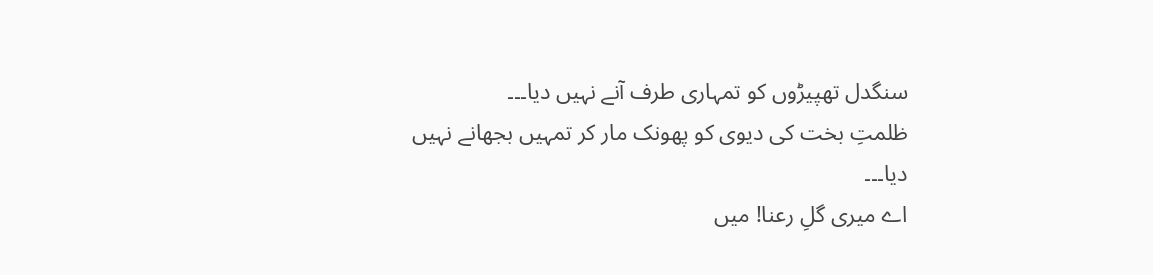سنگدل تھپیڑوں کو تمہاری طرف آنے نہیں دیا۔۔۔
ظلمتِ بخت کی دیوی کو پھونک مار کر تمہیں بجھانے نہیں دیا۔۔۔
اے میری گلِ رعنا! میں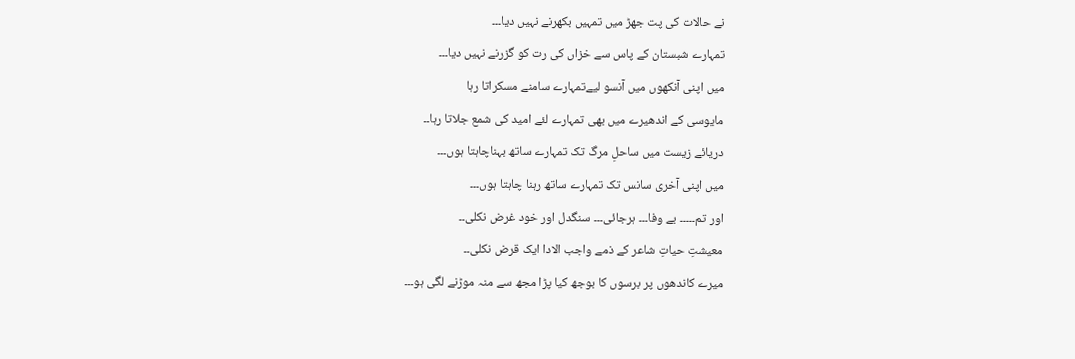نے حالات کی پت جھڑ میں تمہیں بکھرنے نہیں دیا۔۔۔
تمہارے شبستان کے پاس سے خزاں کی رت کو گزرنے نہیں دیا۔۔۔
میں اپنی آنکھوں میں آنسو لیےتمہارے سامنے مسکراتا رہا
مایوسی کے اندھیرے میں بھی تمہارے لئے امید کی شمع جلاتا رہا۔۔
دریائے زیست میں ساحلِ مرگ تک تمہارے ساتھ بہناچاہتا ہوں۔۔۔
میں اپنی آخری سانس تک تمہارے ساتھ رہنا چاہتا ہوں۔۔۔
اور تم۔۔۔۔۔ بے وفا۔۔۔ ہرجائی۔۔۔ سنگدل اور خود غرض نکلی۔۔
معیشتِ حیاتِ شاعر کے ذمے واجب الادا ایک قرض نکلی۔۔
میرے کاندھوں پر برسوں کا بوجھ کیا پڑا مجھ سے منہ موڑنے لگی ہو۔۔۔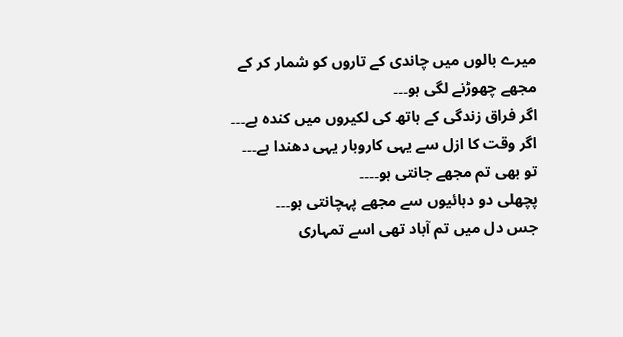میرے بالوں میں چاندی کے تاروں کو شمار کر کے مجھے چھوڑنے لگی ہو۔۔۔
اگر فراق زندگی کے ہاتھ کی لکیروں میں کندہ ہے۔۔۔
اگر وقت کا ازل سے یہی کاروبار یہی دھندا ہے۔۔۔
تو بھی تم مجھے جانتی ہو۔۔۔۔
پچھلی دو دہائیوں سے مجھے پہچانتی ہو۔۔۔
جس دل میں تم آباد تھی اسے تمہاری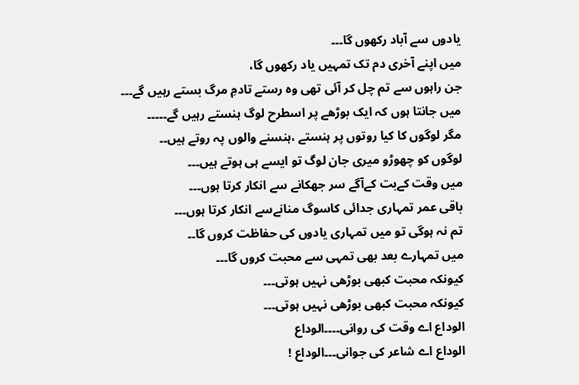یادوں سے آباد رکھوں گا۔۔۔
میں اپنے آخری دم تک تمہیں یاد رکھوں گا،
جن راہوں سے تم چل کر آئی تھی وہ رستے تادمِ مرگ بستے رہیں گے۔۔۔
میں جانتا ہوں کہ ایک بوڑھے پر اسطرح لوگ ہنستے رہیں گے۔۔۔۔۔
مگر لوگوں کا کیا روتوں پر ہنستے ،ہنسنے والوں پہ روتے ہیں۔۔
لوگوں کو چھوڑو میری جان لوگ تو ایسے ہی ہوتے ہیں۔۔۔
میں وقت کےبت کےآگے سر جھکانے سے انکار کرتا ہوں۔۔۔
باقی عمر تمہاری جدائی کاسوگ منانےسے انکار کرتا ہوں۔۔۔
تم نہ ہوگی تو میں تمہاری یادوں کی حفاظت کروں گا۔۔
میں تمہارے بعد بھی تمہی سے محبت کروں گا۔۔۔
کیونکہ محبت کبھی بوڑھی نہیں ہوتی۔۔۔
کیونکہ محبت کبھی بوڑھی نہیں ہوتی۔۔۔
الوداع اے وقت کی روانی۔۔۔۔الوداع
الوداع اے شاعر کی جوانی۔۔۔الوداع !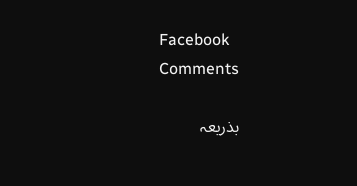Facebook Comments

بذریعہ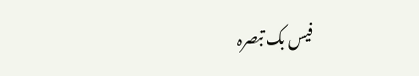فیس بک تبصرہ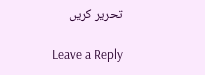تحریر کریں

Leave a Reply